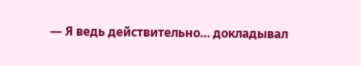— Я ведь действительно… докладывал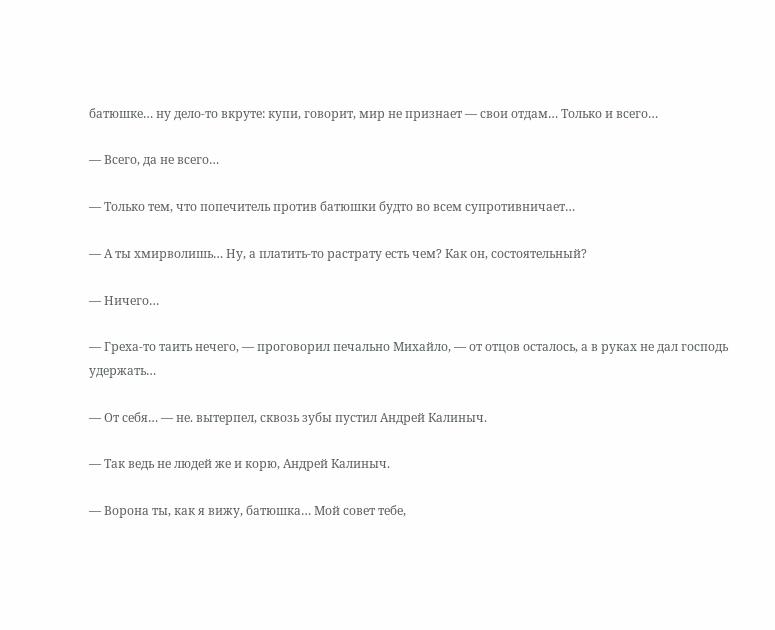батюшке… ну дело-то вкруте: купи, говорит, мир не признает — свои отдам… Только и всего…

— Всего, да не всего…

— Только тем, что попечитель против батюшки будто во всем супротивничает…

— А ты хмирволишь… Ну, а платить-то растрату есть чем? Как он, состоятельный?

— Ничего…

— Греха-то таить нечего, — проговорил печально Михайло, — от отцов осталось, а в руках не дал господь удержать…

— От себя… — не. вытерпел, сквозь зубы пустил Андрей Калиныч.

— Так ведь не людей же и корю, Андрей Калиныч.

— Ворона ты, как я вижу, батюшка… Мой совет тебе,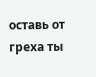оставь от греха ты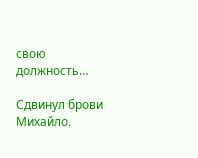свою должность…

Сдвинул брови Михайло.